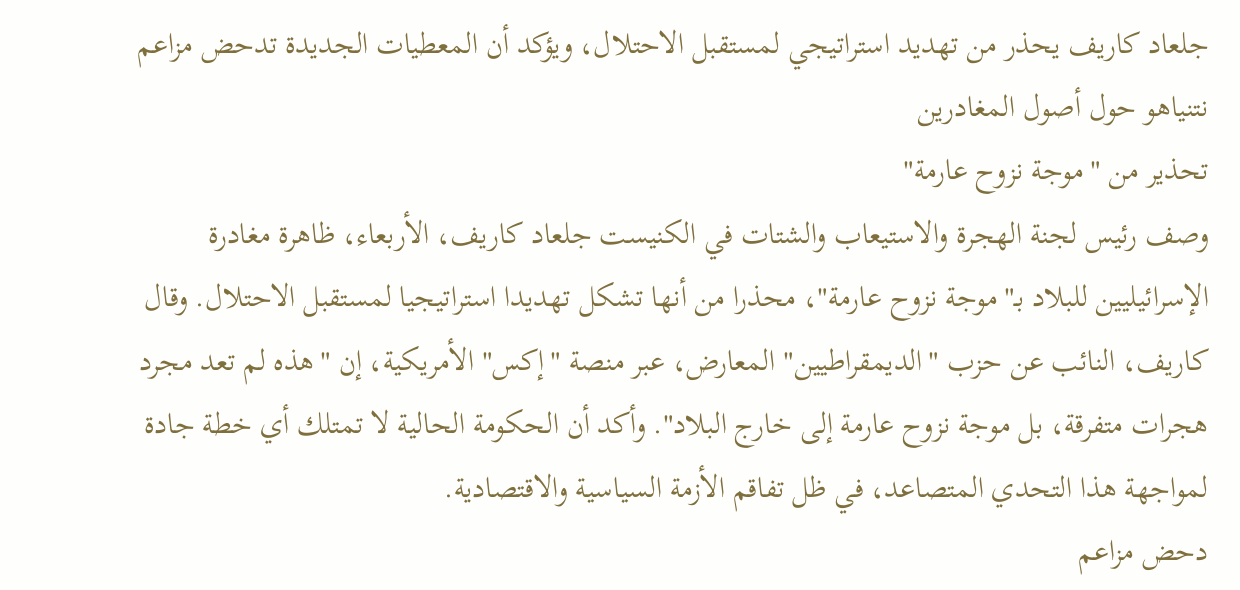جلعاد كاريف يحذر من تهديد استراتيجي لمستقبل الاحتلال، ويؤكد أن المعطيات الجديدة تدحض مزاعم نتنياهو حول أصول المغادرين
تحذير من "موجة نزوح عارمة"
وصف رئيس لجنة الهجرة والاستيعاب والشتات في الكنيست جلعاد كاريف، الأربعاء، ظاهرة مغادرة الإسرائيليين للبلاد بـ"موجة نزوح عارمة"، محذرا من أنها تشكل تهديدا استراتيجيا لمستقبل الاحتلال. وقال كاريف، النائب عن حزب "الديمقراطيين" المعارض، عبر منصة "إكس" الأمريكية، إن "هذه لم تعد مجرد هجرات متفرقة، بل موجة نزوح عارمة إلى خارج البلاد". وأكد أن الحكومة الحالية لا تمتلك أي خطة جادة لمواجهة هذا التحدي المتصاعد، في ظل تفاقم الأزمة السياسية والاقتصادية.
دحض مزاعم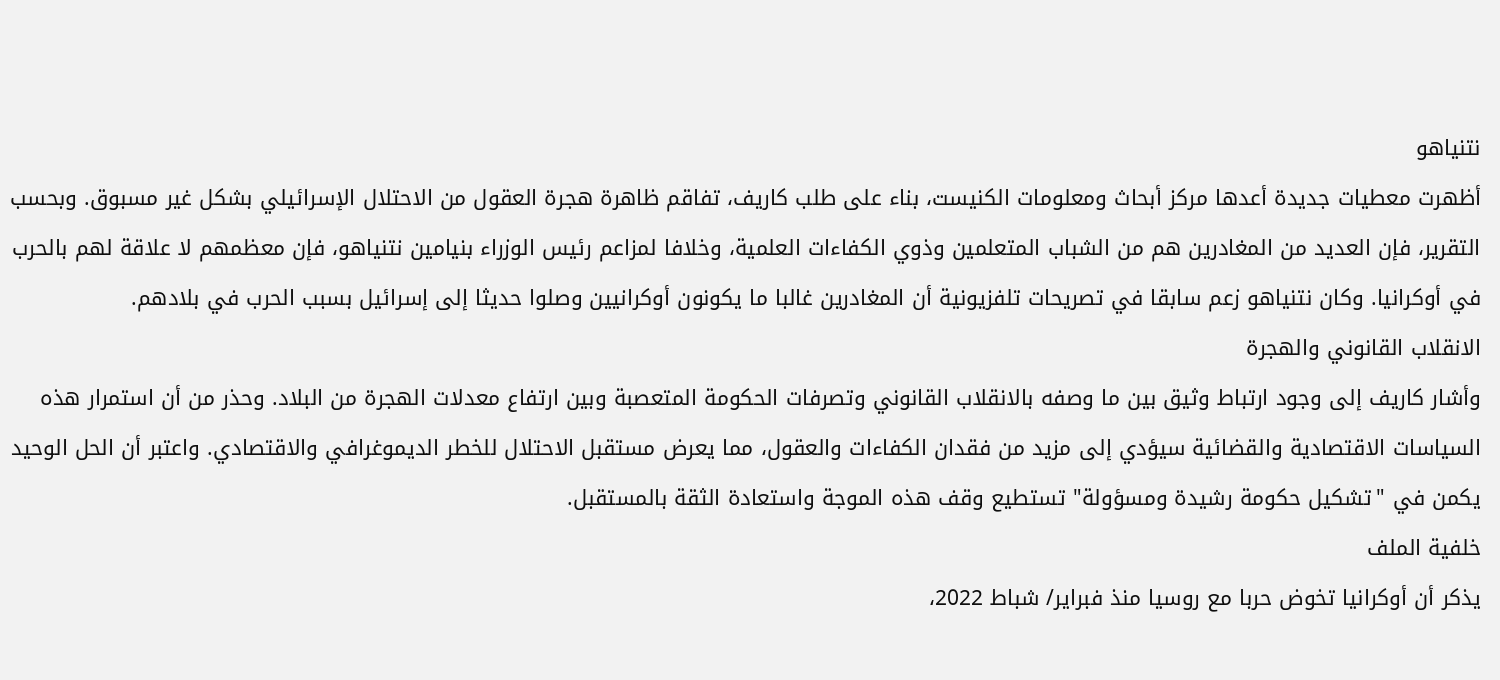نتنياهو
أظهرت معطيات جديدة أعدها مركز أبحاث ومعلومات الكنيست، بناء على طلب كاريف، تفاقم ظاهرة هجرة العقول من الاحتلال الإسرائيلي بشكل غير مسبوق. وبحسب التقرير، فإن العديد من المغادرين هم من الشباب المتعلمين وذوي الكفاءات العلمية، وخلافا لمزاعم رئيس الوزراء بنيامين نتنياهو، فإن معظمهم لا علاقة لهم بالحرب في أوكرانيا. وكان نتنياهو زعم سابقا في تصريحات تلفزيونية أن المغادرين غالبا ما يكونون أوكرانيين وصلوا حديثا إلى إسرائيل بسبب الحرب في بلادهم.
الانقلاب القانوني والهجرة
وأشار كاريف إلى وجود ارتباط وثيق بين ما وصفه بالانقلاب القانوني وتصرفات الحكومة المتعصبة وبين ارتفاع معدلات الهجرة من البلاد. وحذر من أن استمرار هذه السياسات الاقتصادية والقضائية سيؤدي إلى مزيد من فقدان الكفاءات والعقول، مما يعرض مستقبل الاحتلال للخطر الديموغرافي والاقتصادي. واعتبر أن الحل الوحيد يكمن في "تشكيل حكومة رشيدة ومسؤولة" تستطيع وقف هذه الموجة واستعادة الثقة بالمستقبل.
خلفية الملف
يذكر أن أوكرانيا تخوض حربا مع روسيا منذ فبراير/ شباط 2022،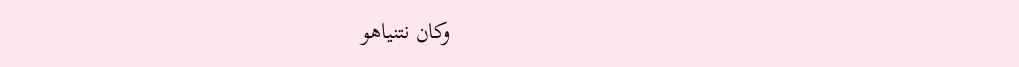وكان نتنياهو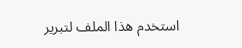استخدم هذا الملف لتبرير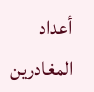أعداد المغادرين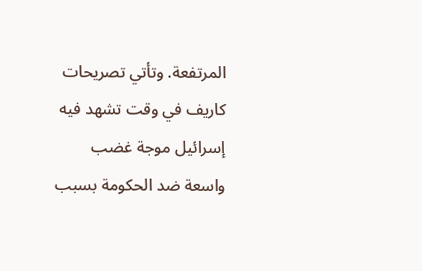المرتفعة. وتأتي تصريحات كاريف في وقت تشهد فيه إسرائيل موجة غضب واسعة ضد الحكومة بسبب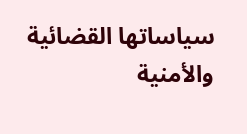سياساتها القضائية والأمنية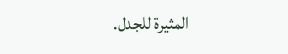المثيرة للجدل.